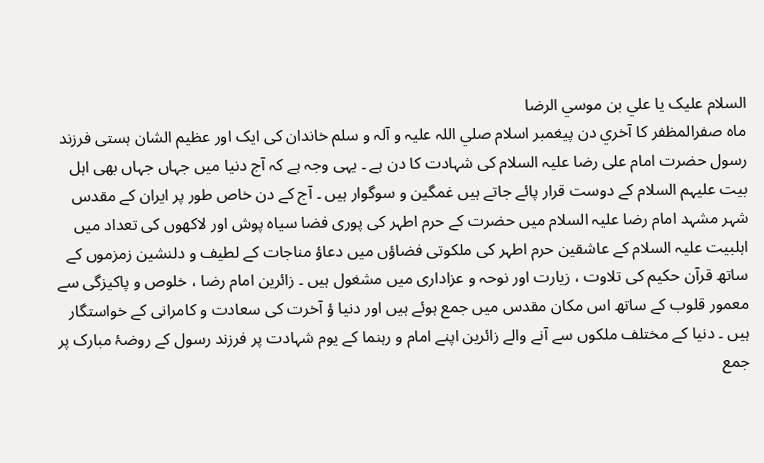السلام عليک يا علي بن موسي الرضا
ماہ صفرالمظفر کا آخري دن پيغمبر اسلام صلي اللہ عليہ و آلہ و سلم خاندان کی ایک اور عظیم الشان ہستی فرزند رسول حضرت امام علی رضا علیہ السلام کی شہادت کا دن ہے ۔ یہی وجہ ہے کہ آج دنیا میں جہاں جہاں بھی اہل بیت علیہم السلام کے دوست قرار پائے جاتے ہیں غمگین و سوگوار ہیں ۔ آج کے دن خاص طور پر ایران کے مقدس شہر مشہد امام رضا علیہ السلام میں حضرت کے حرم اطہر کی پوری فضا سیاہ پوش اور لاکھوں کی تعداد میں اہلبیت علیہ السلام کے عاشقین حرم اطہر کی ملکوتی فضاؤں میں دعاؤ مناجات کے لطیف و دلنشین زمزموں کے ساتھ قرآن حکیم کی تلاوت ، زیارت اور نوحہ و عزاداری میں مشغول ہیں ۔ زائرین امام رضا ، خلوص و پاکیزگی سے معمور قلوب کے ساتھ اس مکان مقدس میں جمع ہوئے ہیں اور دنیا ؤ آخرت کی سعادت و کامرانی کے خواستگار ہیں ۔ دنیا کے مختلف ملکوں سے آنے والے زائرین اپنے امام و رہنما کے یوم شہادت پر فرزند رسول کے روضۂ مبارک پر جمع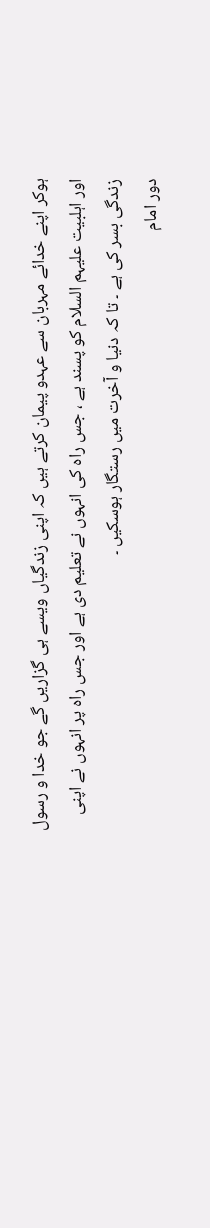ہوکر اپنے خدائے مہربان سے عہدو پیمان کرتے ہیں کہ اپنی زندگیاں ویسے ہی گزاریں گے جو خدا و رسول اور اہلبیت علیہم السلام کو پسند ہے ، جس راہ کی انہوں نے تعلیم دی ہے اور جس راہ پر انہوں نے اپنی زندگی بسر کی ہے ۔ تا کہ دنیا و آخرت میں رستگار ہوسکیں ۔
دور امام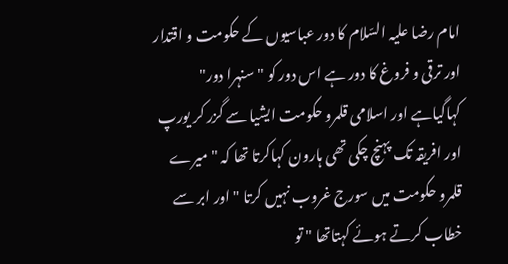امام رضا علیہ السّلام کا دور عباسیوں کے حکومت و اقتدار اور ترقی و فروغ کا دور ہے اس دور کو " سنہرا دور" کہاگیاہے اور اسلامی قلمرو حکومت ایشیا سے گزر کر یورپ اور افریقہ تک پہنچ چکی تھی ہارون کہاکرتا تھا کہ " میرے قلمرو حکومت میں سورج غروب نہیں کرتا " اور ابر سے خطاب کرتے ہوئے کہتاتھا " تو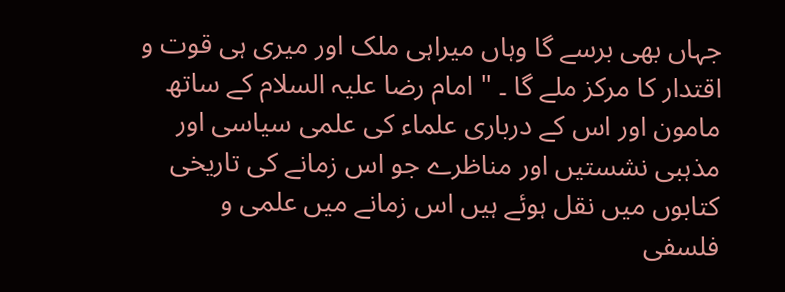جہاں بھی برسے گا وہاں میراہی ملک اور میری ہی قوت و اقتدار کا مرکز ملے گا ۔ " امام رضا علیہ السلام کے ساتھ مامون اور اس کے درباری علماء کی علمی سیاسی اور مذہبی نشستیں اور مناظرے جو اس زمانے کی تاریخی کتابوں میں نقل ہوئے ہیں اس زمانے میں علمی و فلسفی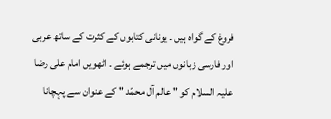فروغ کے گواہ ہیں ۔ یونانی کتابوں کے کثرت کے ساتھ عربی اور فارسی زبانوں میں ترجمے ہوئے ۔ اٹھویں امام علی رضا علیہ السلام کو " عالم آل محمّد " کے عنوان سے پہچانا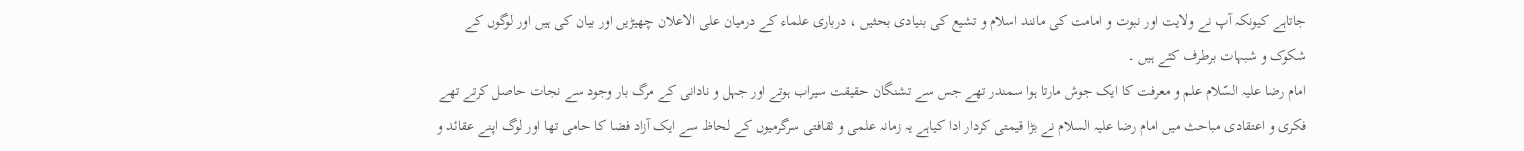جاتاہے کیونکہ آپ نے ولایت اور نبوت و امامت کی مانند اسلام و تشیع کی بنیادی بحثیں ، درباری علماء کے درمیان علی الاعلان چھیڑیں اور بیان کی ہیں اور لوگوں کے شکوک و شبہات برطرف کئے ہیں ۔
امام رضا علیہ السّلام علم و معرفت کا ایک جوش مارتا ہوا سمندر تھے جس سے تشنگان حقیقت سیراب ہوتے اور جہل و نادانی کے مرگ بار وجود سے نجات حاصل کرتے تھے فکری و اعتقادی مباحث میں امام رضا علیہ السلام نے بڑا قیمتی کردار ادا کیاہے یہ زمانہ علمی و ثقافتی سرگرمیوں کے لحاظ سے ایک آزاد فضا کا حامی تھا اور لوگ اپنے عقائد و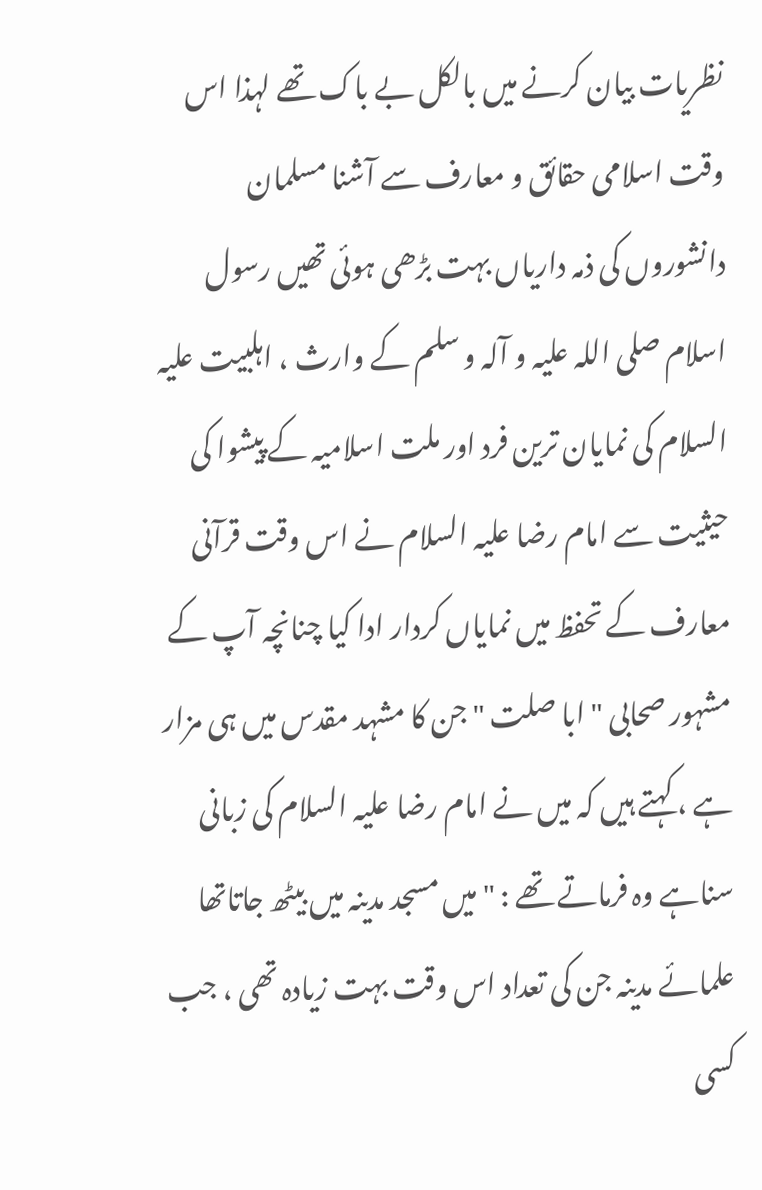نظریات بیان کرنے میں بالکل بے باک تھے لہذا اس وقت اسلامی حقائق و معارف سے آشنا مسلمان دانشوروں کی ذمہ داریاں بہت بڑھی ہوئی تھیں رسول اسلام صلی اللہ علیہ و آلہ و سلم کے وارث ، اہلبیت علیہ السلام کی نمایان ترین فرد اور ملت اسلامیہ کے پیشوا کی حیثیت سے امام رضا علیہ السلام نے اس وقت قرآنی معارف کے تحفظ میں نمایاں کردار ادا کیا چنانچہ آپ کے مشہور صحابی " ابا صلت " جن کا مشہد مقدس میں ہی مزار ہے ، کہتے ہیں کہ میں نے امام رضا علیہ السلام کی زبانی سناہے وہ فرماتے تھے : " میں مسجد مدینہ میں بیٹھ جاتاتھا علمائے مدینہ جن کی تعداد اس وقت بہت زیادہ تھی ، جب کسی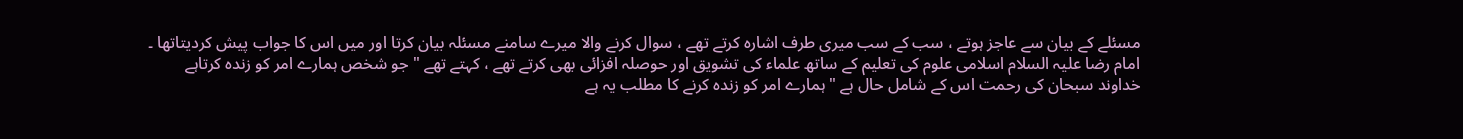مسئلے کے بیان سے عاجز ہوتے ، سب کے سب میری طرف اشارہ کرتے تھے ، سوال کرنے والا میرے سامنے مسئلہ بیان کرتا اور میں اس کا جواب پیش کردیتاتھا ۔ امام رضا علیہ السلام اسلامی علوم کی تعلیم کے ساتھ علماء کی تشویق اور حوصلہ افزائی بھی کرتے تھے ، کہتے تھے " جو شخص ہمارے امر کو زندہ کرتاہے خداوند سبحان کی رحمت اس کے شامل حال ہے " ہمارے امر کو زندہ کرنے کا مطلب یہ ہے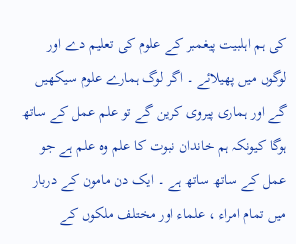کی ہم اہلبیت پیغمبر کے علوم کی تعلیم دے اور لوگوں میں پھیلائے ۔ اگر لوگ ہمارے علوم سیکھیں گے اور ہماری پیروی کرین گے تو علم عمل کے ساتھ ہوگا کیونکہ ہم خاندان نبوت کا علم وہ علم ہے جو عمل کے ساتھ ساتھ ہے ۔ ایک دن مامون کے دربار میں تمام امراء ، علماء اور مختلف ملکوں کے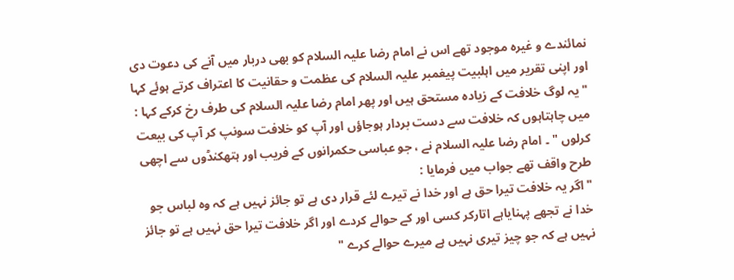نمائندے و غیرہ موجود تھے اس نے امام رضا علیہ السلام کو بھی دربار میں آنے کی دعوت دی اور اپنی تقریر میں اہلبیت پیغمبر علیہ السلام کی عظمت و حقانیت کا اعتراف کرتے ہوئے کہا " یہ لوگ خلافت کے زیادہ مستحق ہیں اور پھر امام رضا علیہ السلام کی طرف رخ کرکے کہا : میں چاہتاہوں کہ خلافت سے دست بردار ہوجاؤں اور آپ کو خلافت سونپ کر آپ کی بیعت کرلوں " ۔ امام رضا علیہ السلام نے ، جو عباسی حکمرانوں کے فریب اور ہتھکنڈوں سے اچھی طرح واقف تھے جواب میں فرمایا :
" اگر یہ خلافت تیرا حق ہے اور خدا نے تیرے لئے قرار دی ہے تو جائز نہیں ہے کہ وہ لباس جو خدا نے تجھے پہنایاہے اتارکر کسی اور کے حوالے کردے اور اگر خلافت تیرا حق نہیں ہے تو جائز نہیں ہے کہ جو چیز تیری نہیں ہے میرے حوالے کرے "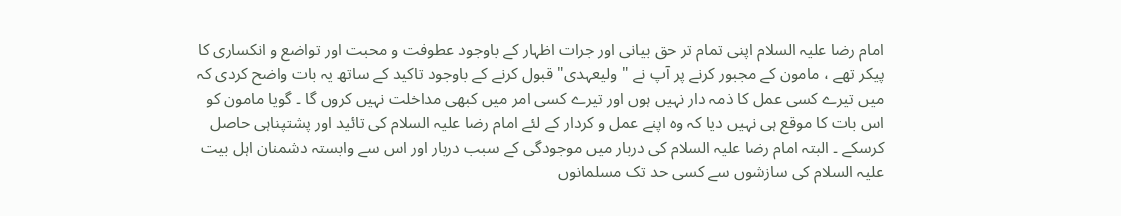امام رضا علیہ السلام اپنی تمام تر حق بیانی اور جرات اظہار کے باوجود عطوفت و محبت اور تواضع و انکساری کا پیکر تھے ، مامون کے مجبور کرنے پر آپ نے " ولیعہدی" قبول کرنے کے باوجود تاکید کے ساتھ یہ بات واضح کردی کہ میں تیرے کسی عمل کا ذمہ دار نہیں ہوں اور تیرے کسی امر میں کبھی مداخلت نہیں کروں گا ۔ گویا مامون کو اس بات کا موقع ہی نہیں دیا کہ وہ اپنے عمل و کردار کے لئے امام رضا علیہ السلام کی تائید اور پشتپناہی حاصل کرسکے ۔ البتہ امام رضا علیہ السلام کی دربار میں موجودگی کے سبب دربار اور اس سے وابستہ دشمنان اہل بیت علیہ السلام کی سازشوں سے کسی حد تک مسلمانوں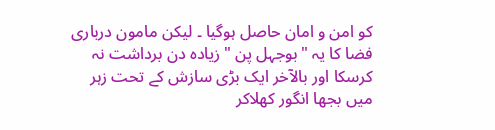کو امن و امان حاصل ہوگیا ۔ لیکن مامون درباری فضا کا یہ "بوجہل پن " زیادہ دن برداشت نہ کرسکا اور بالآخر ایک بڑی سازش کے تحت زہر میں بجھا انگور کھلاکر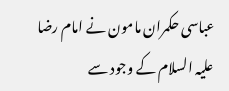عباسی حکمران مامون نے امام رضا علیہ السلام کے وجود سے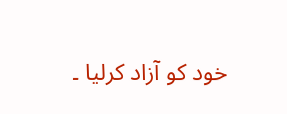خود کو آزاد کرلیا ۔